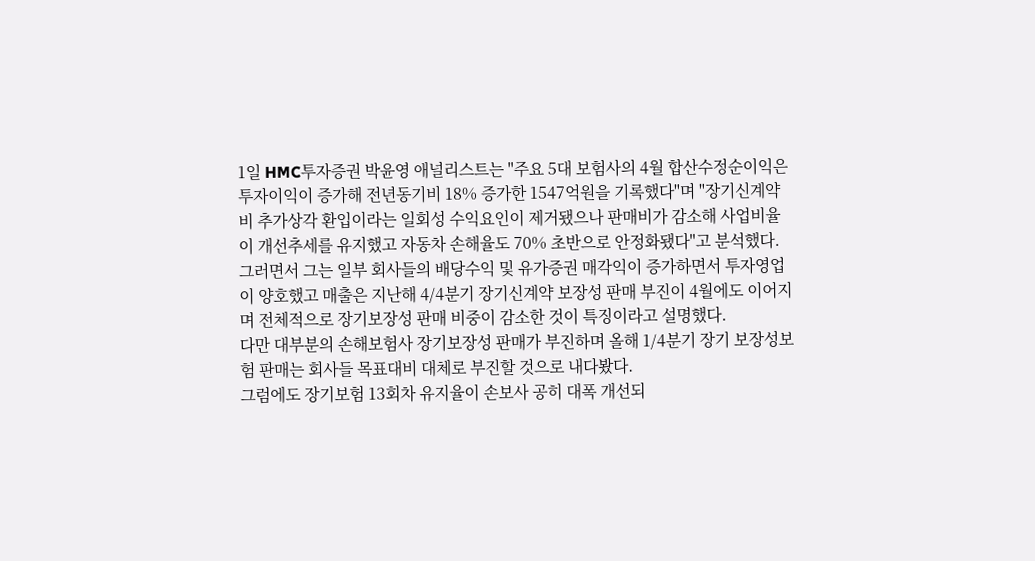1일 HMC투자증권 박윤영 애널리스트는 "주요 5대 보험사의 4월 합산수정순이익은 투자이익이 증가해 전년동기비 18% 증가한 1547억원을 기록했다"며 "장기신계약비 추가상각 환입이라는 일회성 수익요인이 제거됐으나 판매비가 감소해 사업비율이 개선추세를 유지했고 자동차 손해율도 70% 초반으로 안정화됐다"고 분석했다.
그러면서 그는 일부 회사들의 배당수익 및 유가증권 매각익이 증가하면서 투자영업이 양호했고 매출은 지난해 4/4분기 장기신계약 보장성 판매 부진이 4월에도 이어지며 전체적으로 장기보장성 판매 비중이 감소한 것이 특징이라고 설명했다.
다만 대부분의 손해보험사 장기보장성 판매가 부진하며 올해 1/4분기 장기 보장성보험 판매는 회사들 목표대비 대체로 부진할 것으로 내다봤다.
그럼에도 장기보험 13회차 유지율이 손보사 공히 대폭 개선되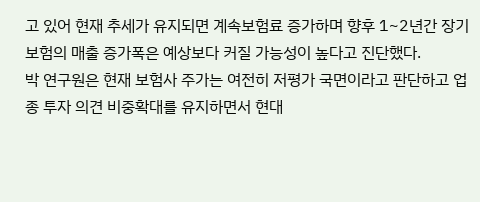고 있어 현재 추세가 유지되면 계속보험료 증가하며 향후 1~2년간 장기보험의 매출 증가폭은 예상보다 커질 가능성이 높다고 진단했다.
박 연구원은 현재 보험사 주가는 여전히 저평가 국면이라고 판단하고 업종 투자 의견 비중확대를 유지하면서 현대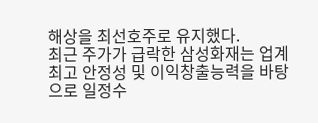해상을 최선호주로 유지했다.
최근 주가가 급락한 삼성화재는 업계 최고 안정성 및 이익창출능력을 바탕으로 일정수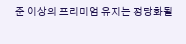준 이상의 프리미엄 유지는 정당화될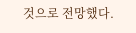것으로 전망했다.